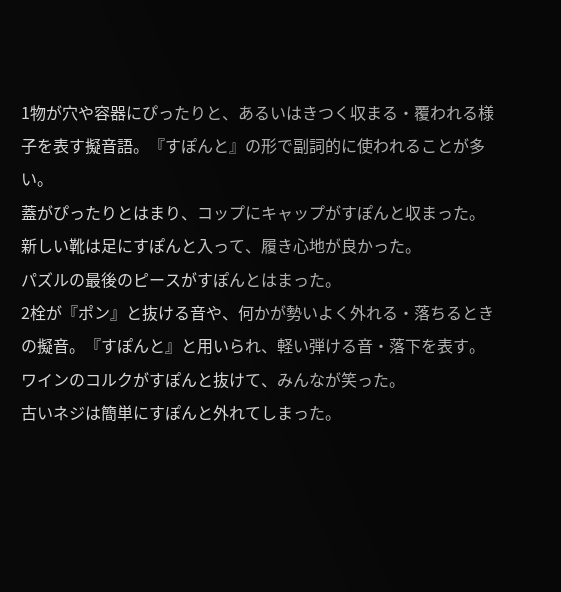1物が穴や容器にぴったりと、あるいはきつく収まる・覆われる様子を表す擬音語。『すぽんと』の形で副詞的に使われることが多い。
蓋がぴったりとはまり、コップにキャップがすぽんと収まった。
新しい靴は足にすぽんと入って、履き心地が良かった。
パズルの最後のピースがすぽんとはまった。
2栓が『ポン』と抜ける音や、何かが勢いよく外れる・落ちるときの擬音。『すぽんと』と用いられ、軽い弾ける音・落下を表す。
ワインのコルクがすぽんと抜けて、みんなが笑った。
古いネジは簡単にすぽんと外れてしまった。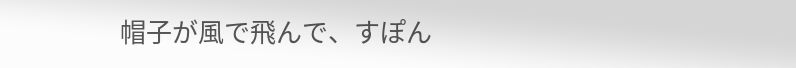帽子が風で飛んで、すぽん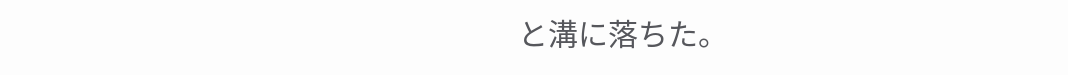と溝に落ちた。